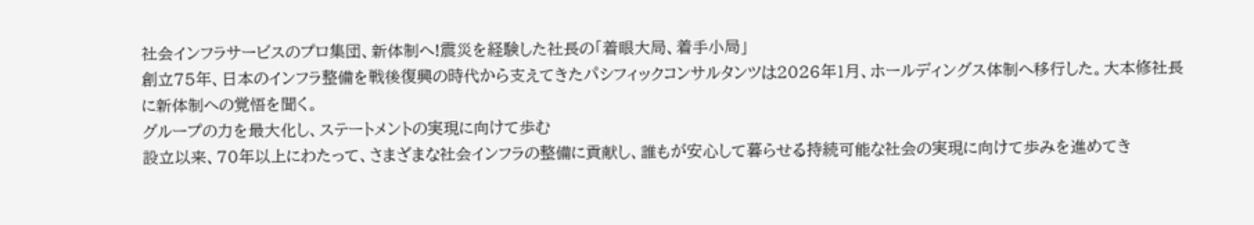社会インフラサービスのプロ集団、新体制へ!震災を経験した社長の「着眼大局、着手小局」
創立75年、日本のインフラ整備を戦後復興の時代から支えてきたパシフィックコンサルタンツは2026年1月、ホールディングス体制へ移行した。大本修社長に新体制への覚悟を聞く。
グループの力を最大化し、ステートメントの実現に向けて歩む
設立以来、70年以上にわたって、さまざまな社会インフラの整備に貢献し、誰もが安心して暮らせる持続可能な社会の実現に向けて歩みを進めてき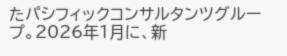たパシフィックコンサルタンツグループ。2026年1月に、新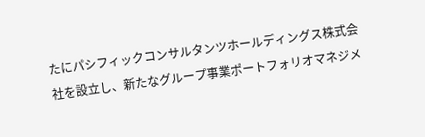たにパシフィックコンサルタンツホールディングス株式会社を設立し、新たなグループ事業ポートフォリオマネジメ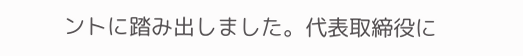ントに踏み出しました。代表取締役に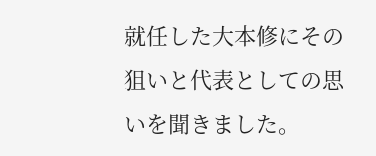就任した大本修にその狙いと代表としての思いを聞きました。